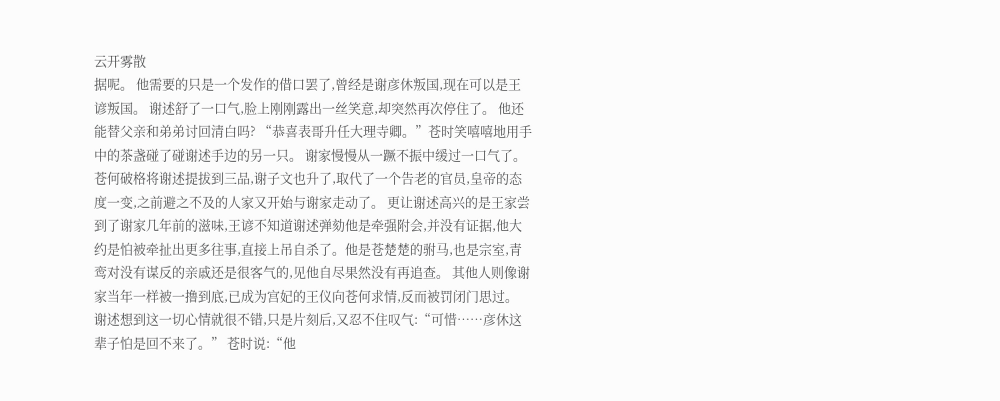云开雾散
据呢。 他需要的只是一个发作的借口罢了,曾经是谢彦休叛国,现在可以是王谚叛国。 谢述舒了一口气,脸上刚刚露出一丝笑意,却突然再次停住了。 他还能替父亲和弟弟讨回清白吗? “恭喜表哥升任大理寺卿。”苍时笑嘻嘻地用手中的茶盏碰了碰谢述手边的另一只。 谢家慢慢从一蹶不振中缓过一口气了。 苍何破格将谢述提拔到三品,谢子文也升了,取代了一个告老的官员,皇帝的态度一变,之前避之不及的人家又开始与谢家走动了。 更让谢述高兴的是王家尝到了谢家几年前的滋味,王谚不知道谢述弹劾他是牵强附会,并没有证据,他大约是怕被牵扯出更多往事,直接上吊自杀了。他是苍楚楚的驸马,也是宗室,青鸾对没有谋反的亲戚还是很客气的,见他自尽果然没有再追查。 其他人则像谢家当年一样被一撸到底,已成为宫妃的王仪向苍何求情,反而被罚闭门思过。 谢述想到这一切心情就很不错,只是片刻后,又忍不住叹气:“可惜……彦休这辈子怕是回不来了。” 苍时说:“他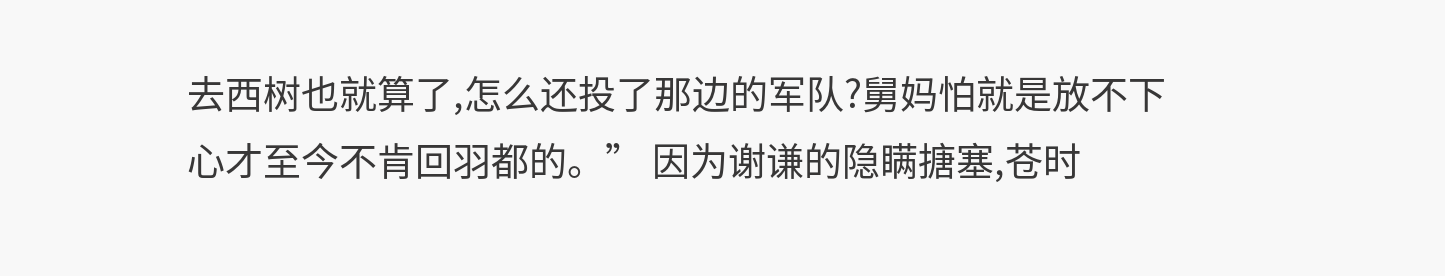去西树也就算了,怎么还投了那边的军队?舅妈怕就是放不下心才至今不肯回羽都的。” 因为谢谦的隐瞒搪塞,苍时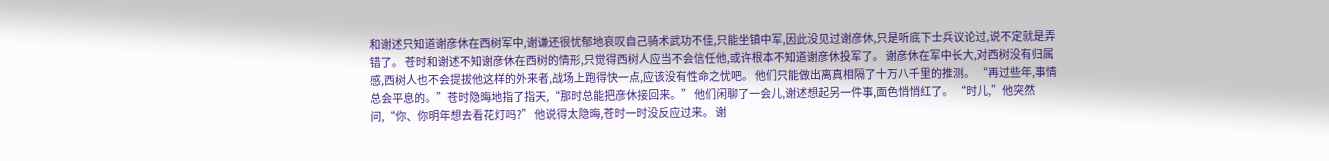和谢述只知道谢彦休在西树军中,谢谦还很忧郁地哀叹自己骑术武功不佳,只能坐镇中军,因此没见过谢彦休,只是听底下士兵议论过,说不定就是弄错了。 苍时和谢述不知谢彦休在西树的情形,只觉得西树人应当不会信任他,或许根本不知道谢彦休投军了。 谢彦休在军中长大,对西树没有归属感,西树人也不会提拔他这样的外来者,战场上跑得快一点,应该没有性命之忧吧。 他们只能做出离真相隔了十万八千里的推测。 “再过些年,事情总会平息的。”苍时隐晦地指了指天,“那时总能把彦休接回来。” 他们闲聊了一会儿,谢述想起另一件事,面色悄悄红了。 “时儿,”他突然问,“你、你明年想去看花灯吗?” 他说得太隐晦,苍时一时没反应过来。 谢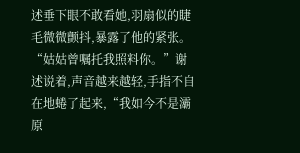述垂下眼不敢看她,羽扇似的睫毛微微颤抖,暴露了他的紧张。 “姑姑曾嘱托我照料你。”谢述说着,声音越来越轻,手指不自在地蜷了起来,“我如今不是灞原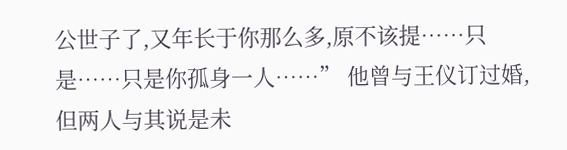公世子了,又年长于你那么多,原不该提……只是……只是你孤身一人……” 他曾与王仪订过婚,但两人与其说是未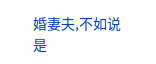婚妻夫,不如说是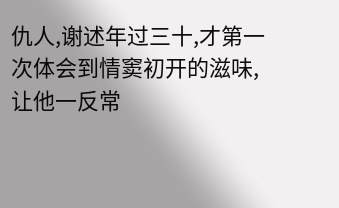仇人,谢述年过三十,才第一次体会到情窦初开的滋味,让他一反常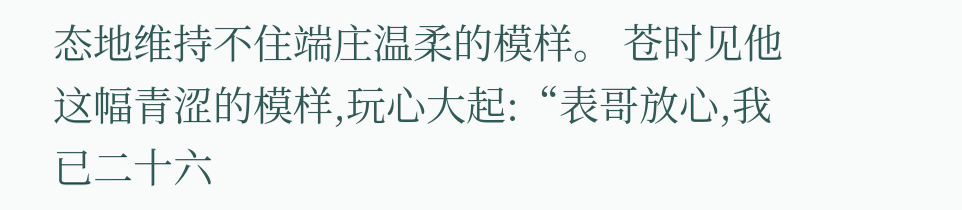态地维持不住端庄温柔的模样。 苍时见他这幅青涩的模样,玩心大起:“表哥放心,我已二十六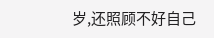岁,还照顾不好自己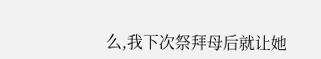么,我下次祭拜母后就让她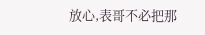放心,表哥不必把那